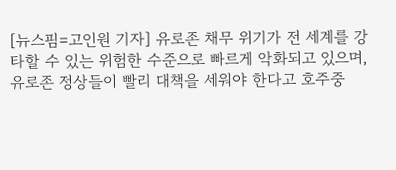[뉴스핌=고인원 기자] 유로존 채무 위기가 전 세계를 강타할 수 있는 위험한 수준으로 빠르게 악화되고 있으며, 유로존 정상들이 빨리 대책을 세워야 한다고 호주중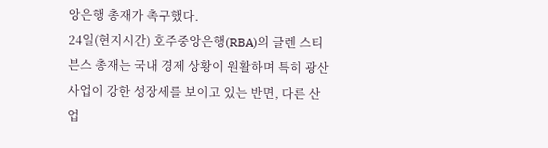앙은행 총재가 촉구했다.
24일(현지시간) 호주중앙은행(RBA)의 글렌 스티븐스 총재는 국내 경제 상황이 원활하며 특히 광산 사업이 강한 성장세를 보이고 있는 반면, 다른 산업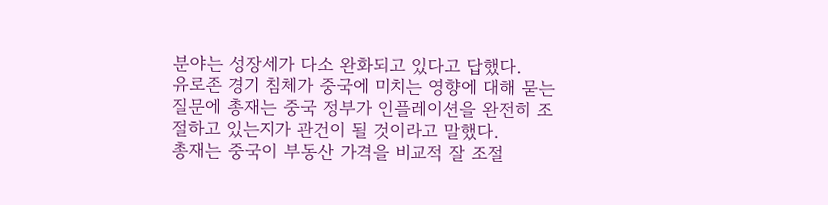분야는 성장세가 다소 완화되고 있다고 답했다.
유로존 경기 침체가 중국에 미치는 영향에 대해 묻는 질문에 총재는 중국 정부가 인플레이션을 완전히 조절하고 있는지가 관건이 될 것이라고 말했다.
총재는 중국이 부동산 가격을 비교적 잘 조절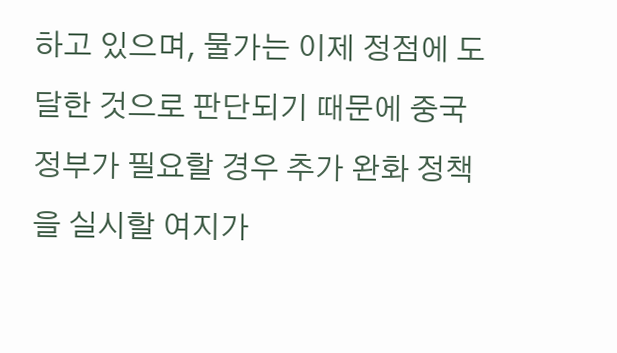하고 있으며, 물가는 이제 정점에 도달한 것으로 판단되기 때문에 중국 정부가 필요할 경우 추가 완화 정책을 실시할 여지가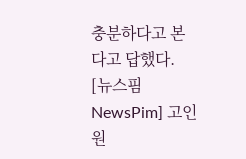충분하다고 본다고 답했다.
[뉴스핌 NewsPim] 고인원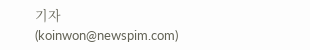기자(koinwon@newspim.com)